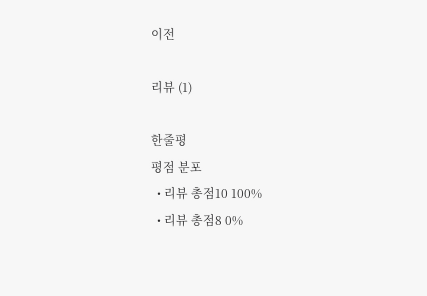이전

리뷰 (1)

한줄평
평점 분포
  • 리뷰 총점10 100%
  • 리뷰 총점8 0%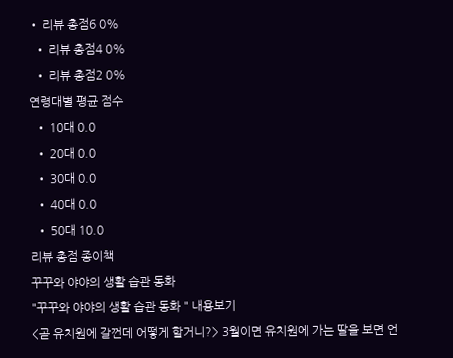• 리뷰 총점6 0%
  • 리뷰 총점4 0%
  • 리뷰 총점2 0%
연령대별 평균 점수
  • 10대 0.0
  • 20대 0.0
  • 30대 0.0
  • 40대 0.0
  • 50대 10.0
리뷰 총점 종이책
꾸꾸와 야야의 생활 습관 동화
"꾸꾸와 야야의 생활 습관 동화 " 내용보기
<곧 유치원에 갈껀데 어떻게 할거니?> 3월이면 유치원에 가는 딸을 보면 언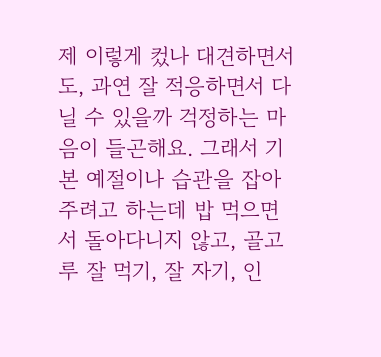제 이렇게 컸나 대견하면서도, 과연 잘 적응하면서 다닐 수 있을까 걱정하는 마음이 들곤해요. 그래서 기본 예절이나 습관을 잡아 주려고 하는데 밥 먹으면서 돌아다니지 않고, 골고루 잘 먹기, 잘 자기, 인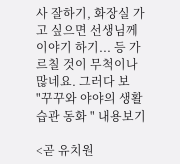사 잘하기, 화장실 가고 싶으면 선생님께 이야기 하기... 등 가르칠 것이 무척이나 많네요. 그러다 보
"꾸꾸와 야야의 생활 습관 동화 " 내용보기

<곧 유치원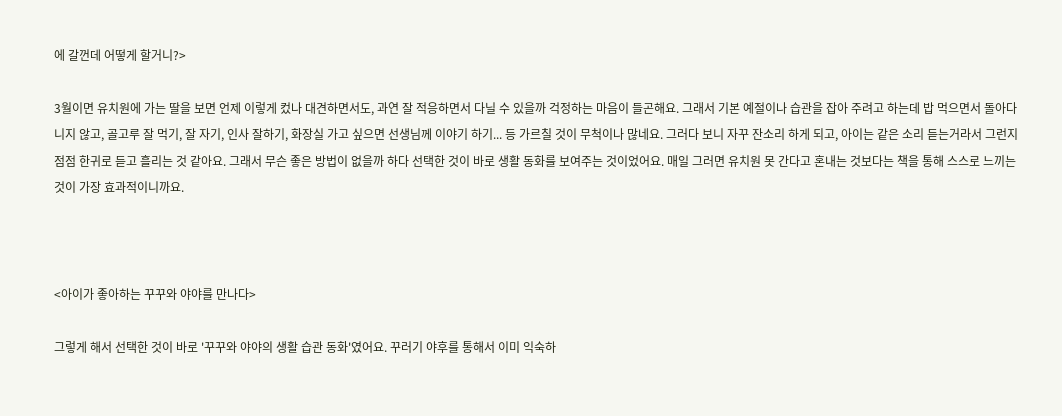에 갈껀데 어떻게 할거니?>

3월이면 유치원에 가는 딸을 보면 언제 이렇게 컸나 대견하면서도, 과연 잘 적응하면서 다닐 수 있을까 걱정하는 마음이 들곤해요. 그래서 기본 예절이나 습관을 잡아 주려고 하는데 밥 먹으면서 돌아다니지 않고, 골고루 잘 먹기, 잘 자기, 인사 잘하기, 화장실 가고 싶으면 선생님께 이야기 하기... 등 가르칠 것이 무척이나 많네요. 그러다 보니 자꾸 잔소리 하게 되고, 아이는 같은 소리 듣는거라서 그런지 점점 한귀로 듣고 흘리는 것 같아요. 그래서 무슨 좋은 방법이 없을까 하다 선택한 것이 바로 생활 동화를 보여주는 것이었어요. 매일 그러면 유치원 못 간다고 혼내는 것보다는 책을 통해 스스로 느끼는 것이 가장 효과적이니까요.



<아이가 좋아하는 꾸꾸와 야야를 만나다>

그렇게 해서 선택한 것이 바로 '꾸꾸와 야야의 생활 습관 동화'였어요. 꾸러기 야후를 통해서 이미 익숙하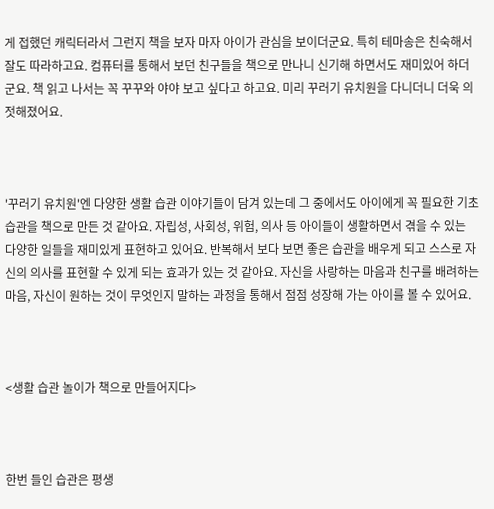게 접했던 캐릭터라서 그런지 책을 보자 마자 아이가 관심을 보이더군요. 특히 테마송은 친숙해서 잘도 따라하고요. 컴퓨터를 통해서 보던 친구들을 책으로 만나니 신기해 하면서도 재미있어 하더군요. 책 읽고 나서는 꼭 꾸꾸와 야야 보고 싶다고 하고요. 미리 꾸러기 유치원을 다니더니 더욱 의젓해졌어요.



'꾸러기 유치원'엔 다양한 생활 습관 이야기들이 담겨 있는데 그 중에서도 아이에게 꼭 필요한 기초 습관을 책으로 만든 것 같아요. 자립성, 사회성, 위험, 의사 등 아이들이 생활하면서 겪을 수 있는 다양한 일들을 재미있게 표현하고 있어요. 반복해서 보다 보면 좋은 습관을 배우게 되고 스스로 자신의 의사를 표현할 수 있게 되는 효과가 있는 것 같아요. 자신을 사랑하는 마음과 친구를 배려하는 마음, 자신이 원하는 것이 무엇인지 말하는 과정을 통해서 점점 성장해 가는 아이를 볼 수 있어요.



<생활 습관 놀이가 책으로 만들어지다>



한번 들인 습관은 평생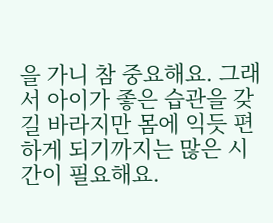을 가니 참 중요해요. 그래서 아이가 좋은 습관을 갖길 바라지만 몸에 익듯 편하게 되기까지는 많은 시간이 필요해요.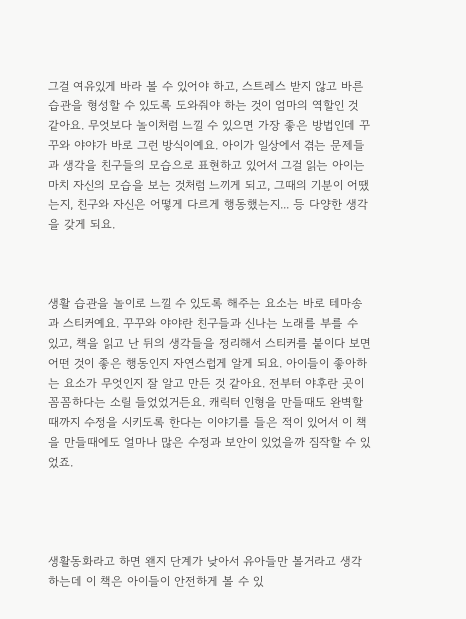그걸 여유있게 바라 볼 수 있어야 하고, 스트레스 받지 않고 바른 습관을 형성할 수 있도록 도와줘야 하는 것이 엄마의 역할인 것 같아요. 무엇보다 놀이처럼 느낄 수 있으면 가장 좋은 방법인데 꾸꾸와 야야가 바로 그런 방식이예요. 아이가 일상에서 겪는 문제들과 생각을 친구들의 모습으로 표현하고 있어서 그걸 읽는 아이는 마치 자신의 모습을 보는 것처럼 느끼게 되고, 그때의 기분이 어땠는지, 친구와 자신은 어떻게 다르게 행동했는지... 등 다양한 생각을 갖게 되요.



생활 습관을 놀이로 느낄 수 있도록 해주는 요소는 바로 테마송과 스티커예요. 꾸꾸와 야야란 친구들과 신나는 노래를 부를 수 있고, 책을 읽고 난 뒤의 생각들을 정리해서 스티커를 붙이다 보면 어떤 것이 좋은 행동인지 자연스럽게 알게 되요. 아이들이 좋아하는 요소가 무엇인지 잘 알고 만든 것 같아요. 전부터 야후란 곳이 꼼꼼하다는 소릴 들었었거든요. 캐릭터 인형을 만들때도 완벽할때까지 수정을 시키도록 한다는 이야기를 들은 적이 있어서 이 책을 만들때에도 얼마나 많은 수정과 보안이 있었을까 짐작할 수 있었죠.




생활동화라고 하면 왠지 단계가 낮아서 유아들만 볼거라고 생각하는데 이 책은 아이들이 안전하게 볼 수 있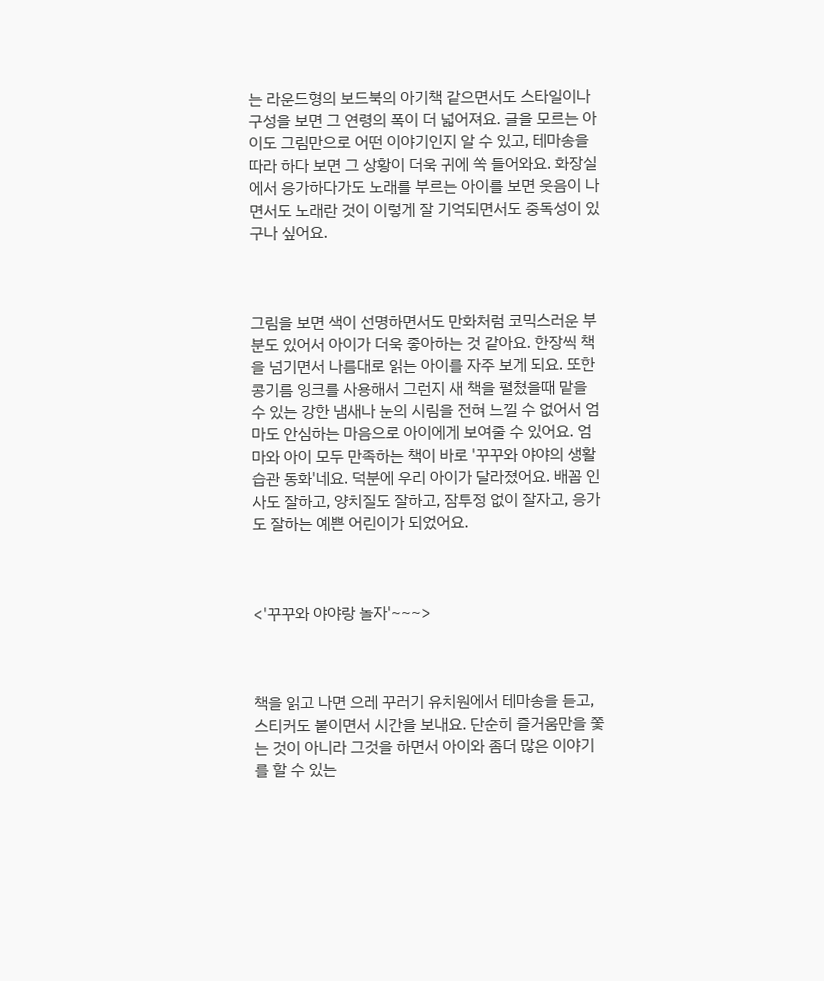는 라운드형의 보드북의 아기책 같으면서도 스타일이나 구성을 보면 그 연령의 폭이 더 넓어져요. 글을 모르는 아이도 그림만으로 어떤 이야기인지 알 수 있고, 테마송을 따라 하다 보면 그 상황이 더욱 귀에 쏙 들어와요. 화장실에서 응가하다가도 노래를 부르는 아이를 보면 웃음이 나면서도 노래란 것이 이렇게 잘 기억되면서도 중독성이 있구나 싶어요.



그림을 보면 색이 선명하면서도 만화처럼 코믹스러운 부분도 있어서 아이가 더욱 좋아하는 것 같아요. 한장씩 책을 넘기면서 나름대로 읽는 아이를 자주 보게 되요. 또한 콩기름 잉크를 사용해서 그런지 새 책을 펼쳤을때 맡을 수 있는 강한 냄새나 눈의 시림을 전혀 느낄 수 없어서 엄마도 안심하는 마음으로 아이에게 보여줄 수 있어요. 엄마와 아이 모두 만족하는 책이 바로 '꾸꾸와 야야의 생활 습관 동화'네요. 덕분에 우리 아이가 달라졌어요. 배꼽 인사도 잘하고, 양치질도 잘하고, 잠투정 없이 잘자고, 응가도 잘하는 예쁜 어린이가 되었어요.



<'꾸꾸와 야야랑 놀자'~~~>



책을 읽고 나면 으레 꾸러기 유치원에서 테마송을 듣고, 스티커도 붙이면서 시간을 보내요. 단순히 즐거움만을 쫓는 것이 아니라 그것을 하면서 아이와 좀더 많은 이야기를 할 수 있는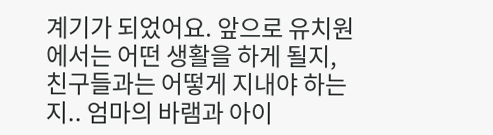계기가 되었어요. 앞으로 유치원에서는 어떤 생활을 하게 될지, 친구들과는 어떻게 지내야 하는지.. 엄마의 바램과 아이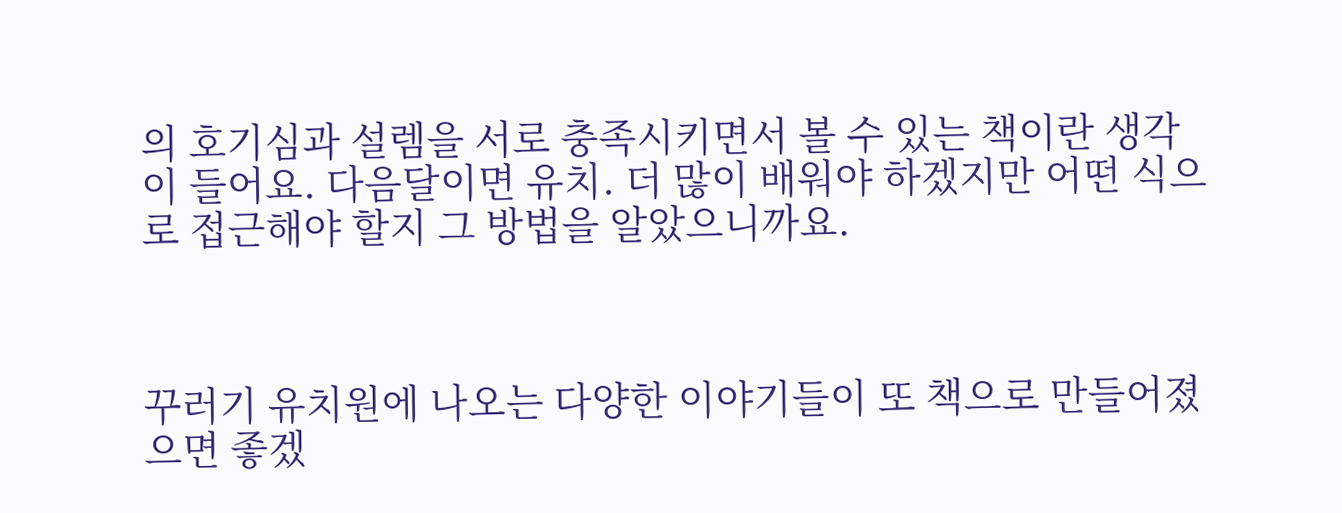의 호기심과 설렘을 서로 충족시키면서 볼 수 있는 책이란 생각이 들어요. 다음달이면 유치. 더 많이 배워야 하겠지만 어떤 식으로 접근해야 할지 그 방법을 알았으니까요.



꾸러기 유치원에 나오는 다양한 이야기들이 또 책으로 만들어졌으면 좋겠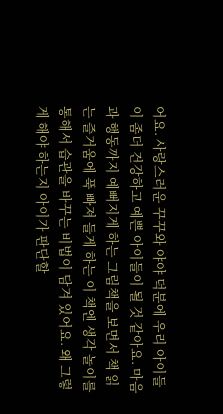어요. 사랑스러운 꾸꾸와 야야 덕분에 우리 아이들이 좀더 건강하고 예쁜 아이들이 될 것 같아요. 마음과 행동까지 예뻐지게 하는 그림책을 보면서 책 읽는 즐거움에 푹 빠져 들게 하는 이 책엔 생각 놀이를 통해서 습관을 바꾸는 비법이 담겨 있어요. 왜 그렇게 해야 하는지 아이가 판단할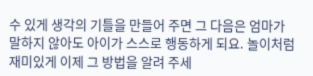수 있게 생각의 기틀을 만들어 주면 그 다음은 엄마가 말하지 않아도 아이가 스스로 행동하게 되요. 놀이처럼 재미있게 이제 그 방법을 알려 주세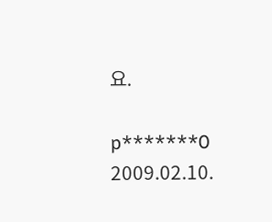요.

p*******0 2009.02.10.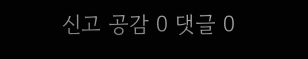신고 공감 0 댓글 0